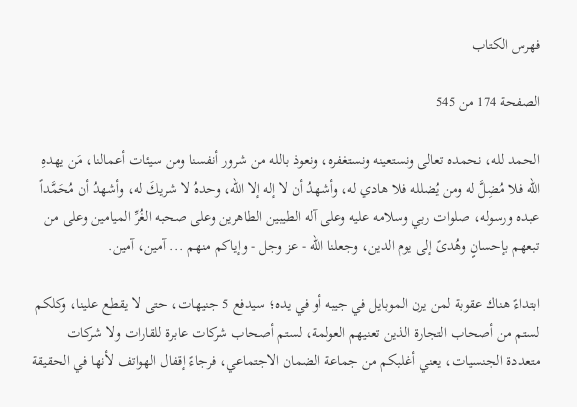فهرس الكتاب

الصفحة 174 من 545

الحمد لله، نحمده تعالى ونستعينه ونستغفره، ونعوذ بالله من شرور أنفسنا ومن سيئات أعمالنا، مَن يهدهِ الله فلا مُضِلَّ له ومن يُضلله فلا هادي له، وأشهدُ أن لا إله إلا الله، وحدهُ لا شريكَ له، وأشهدُ أن مُحَمَّداً عبده ورسوله، صلوات ربي وسلامه عليه وعلى آله الطيبين الطاهرين وعلى صحبه الغُرِّ الميامين وعلى من تبعهم بإحسانٍ وهُدىً إلى يوم الدين، وجعلنا الله - عز وجل - وإياكم منهم ... آمين، آمين.

ابتداءً هناك عقوبة لمن يرن الموبايل في جيبه أو في يده؛ سيدفع 5 جنيهات، حتى لا يقطع علينا، وكلكم لستم من أصحاب التجارة الذين تعنيهم العولمة، لستم أصحاب شركات عابرة للقارات ولا شركات متعددة الجنسيات، يعني أغلبكم من جماعة الضمان الاجتماعي، فرجاءً إقفال الهواتف لأنها في الحقيقة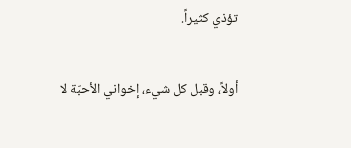تؤذي كثيراً.

أولاً، وقبل كل شيء، إخواني الأحبّة لا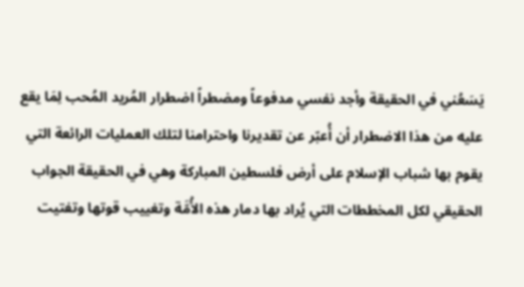يَسَعُني في الحقيقة وأجد نفسي مدفوعاً ومضطراً اضطرار المُريد المُحب لِمَا يقع عليه من هذا الاضطرار أن أُعبّر عن تقديرنا واحترامنا لتلك العمليات الرائعة التي يقوم بها شباب الإسلام على أرض فلسطين المباركة وهي في الحقيقة الجواب الحقيقي لكل المخططات التي يُراد بها دمار هذه الأُمَّة وتغييب قوتها وتفتيت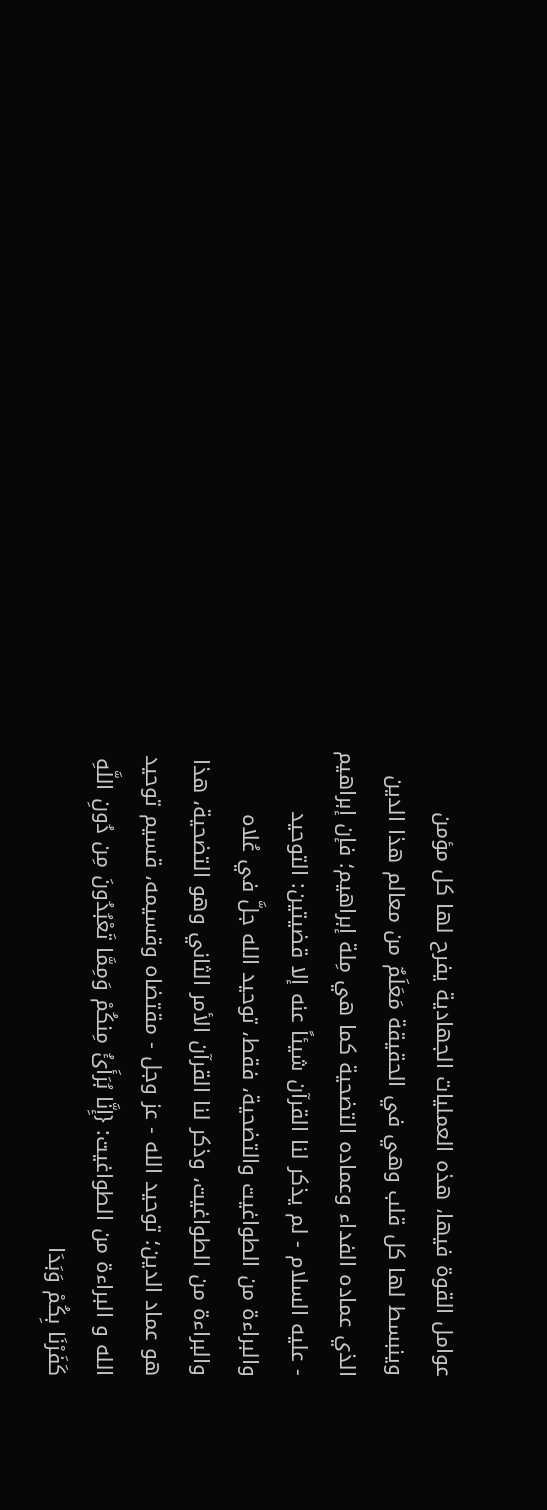عوامل القوة فيها، هذه العمليات الجهادية يفرح لها كل مؤمن وينبسط لها كل قلب وهي في الحقيقة مَعَلَمٌ من معالم هذا الدين الذي عماده الفداء وعماده التضحية كما هي مِلة إبراهيم؛ فإن إبراهيم - عليه السلام - لم يذكر لنا القرآن شيئاً عنه إلا قضيتين: التوحيد والبراءة من الطواغيت والتضحية، فقط، توحيد الله جلَّ في عُلاه والبراءة من الطواغيت، وذكر لنا القرآن الأمر الثاني وهو التضحية، هذا هو عماد الدين؛ توحيد الله - عز وجل - مقتضاه وقسيمه، قسيم توحيد الله و البراءة من الطواغيت: {إِنَّا بُرَأَئُ مِنكُمْ وَمِمَّا تَعْبُدُونَ مِن دُونِ اللَّهِ كَفَرْنَا بِكُمْ وَبَدَا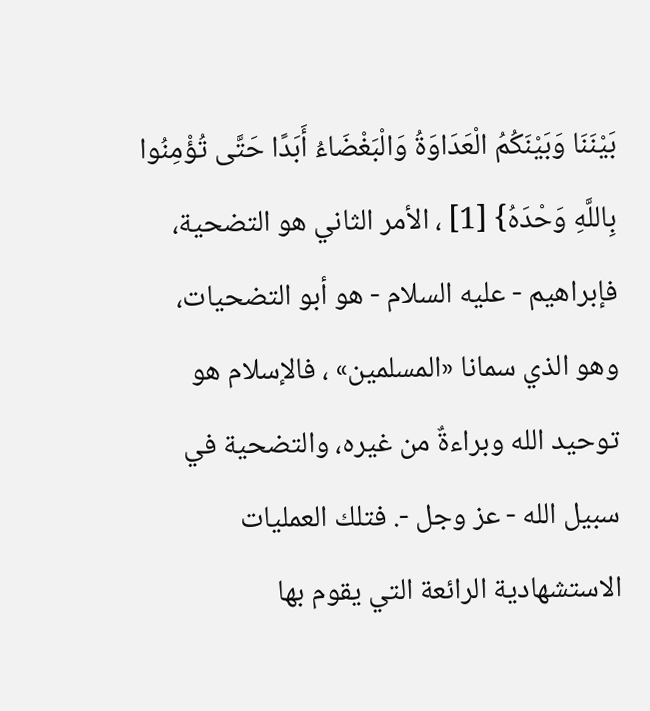بَيْنَنَا وَبَيْنَكُمُ الْعَدَاوَةُ وَالْبَغْضَاءُ أَبَدًا حَتَّى تُؤْمِنُوا بِاللَّهِ وَحْدَهُ} [1] ، الأمر الثاني هو التضحية، فإبراهيم - عليه السلام - هو أبو التضحيات، وهو الذي سمانا «المسلمين» ، فالإسلام هو توحيد الله وبراءةٌ من غيره، والتضحية في سبيل الله - عز وجل -. فتلك العمليات الاستشهادية الرائعة التي يقوم بها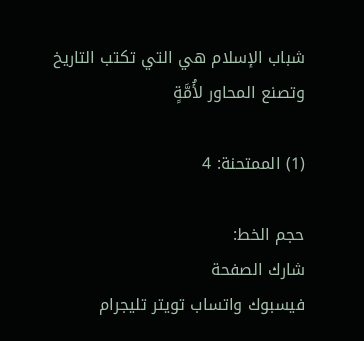شباب الإسلام هي التي تكتب التاريخ وتصنع المحاور لأُمَّةٍ

(1) الممتحنة: 4

حجم الخط:
شارك الصفحة
فيسبوك واتساب تويتر تليجرام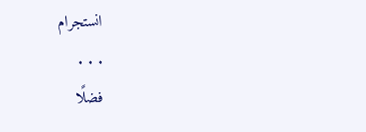انستجرام
. . .
فضلًا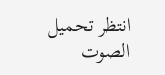انتظر تحميل الصوت